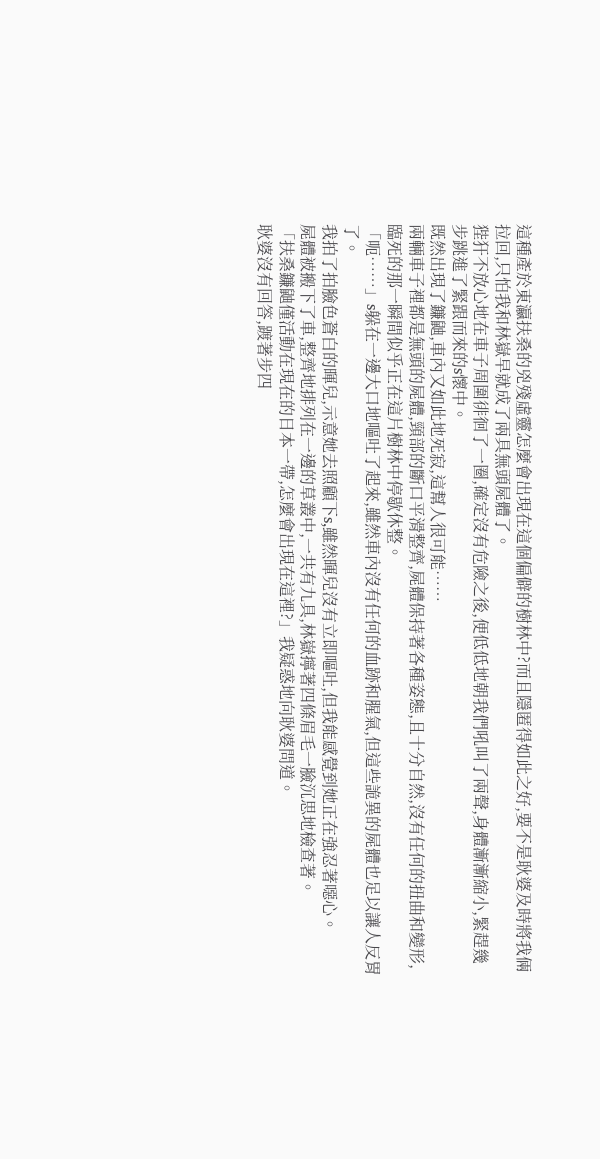這種產於東瀛扶桑的兇殘虛靈怎麼會出現在這個偏僻的樹林中?而且隱匿得如此之好,要不是耿婆及時將我倆拉回,只怕我和林嶽早就成了兩具無頭屍體了。
狴犴不放心地在車子周圍徘徊了一圈,確定沒有危險之後,便低低地朝我們吼叫了兩聲,身體漸漸縮小,緊趕幾步跳進了緊跟而來的s懷中。
既然出現了鐮鼬,車內又如此地死寂,這幫人很可能……
兩輛車子裡都是無頭的屍體,頸部的斷口平滑整齊,屍體保持著各種姿態,且十分自然,沒有任何的扭曲和變形,臨死的那一瞬間似乎正在這片樹林中停歇休整。
「呃……」s躲在一邊大口地嘔吐了起來,雖然車內沒有任何的血跡和腥氣,但這些詭異的屍體也足以讓人反胃了。
我拍了拍臉色蒼白的暉兒,示意她去照顧下s,雖然暉兒沒有立即嘔吐,但我能感覺到她正在強忍著噁心。
屍體被搬下了車,整齊地排列在一邊的草叢中,一共有九具,林嶽擰著四條眉毛一臉沉思地檢查著。
「扶桑鐮鼬僅活動在現在的日本一帶,怎麼會出現在這裡?」我疑惑地向耿婆問道。
耿婆沒有回答,踱著步四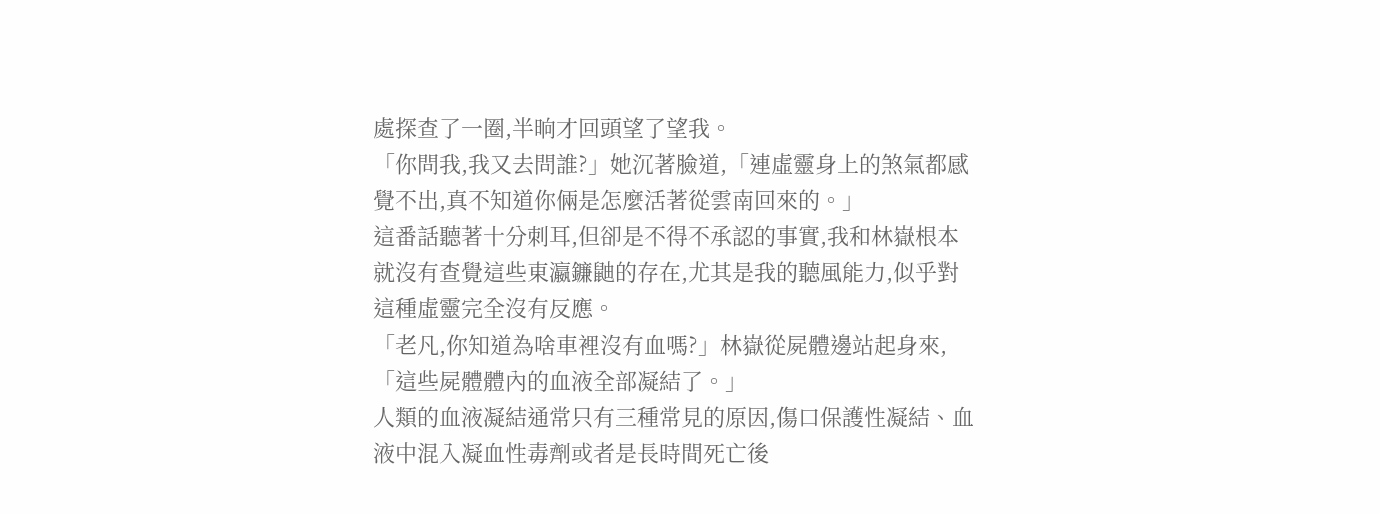處探查了一圈,半晌才回頭望了望我。
「你問我,我又去問誰?」她沉著臉道,「連虛靈身上的煞氣都感覺不出,真不知道你倆是怎麼活著從雲南回來的。」
這番話聽著十分刺耳,但卻是不得不承認的事實,我和林嶽根本就沒有查覺這些東瀛鐮鼬的存在,尤其是我的聽風能力,似乎對這種虛靈完全沒有反應。
「老凡,你知道為啥車裡沒有血嗎?」林嶽從屍體邊站起身來,「這些屍體體內的血液全部凝結了。」
人類的血液凝結通常只有三種常見的原因,傷口保護性凝結、血液中混入凝血性毒劑或者是長時間死亡後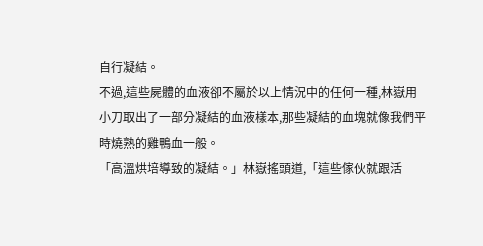自行凝結。
不過,這些屍體的血液卻不屬於以上情況中的任何一種,林嶽用小刀取出了一部分凝結的血液樣本,那些凝結的血塊就像我們平時燒熟的雞鴨血一般。
「高溫烘培導致的凝結。」林嶽搖頭道,「這些傢伙就跟活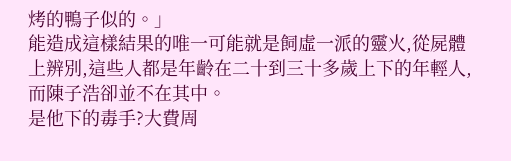烤的鴨子似的。」
能造成這樣結果的唯一可能就是飼虛一派的靈火,從屍體上辨別,這些人都是年齡在二十到三十多歲上下的年輕人,而陳子浩卻並不在其中。
是他下的毒手?大費周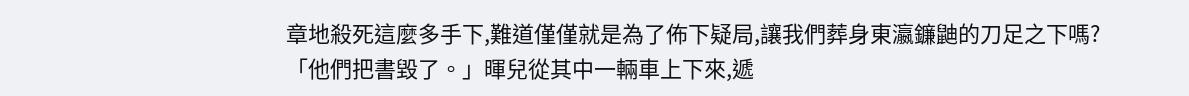章地殺死這麼多手下,難道僅僅就是為了佈下疑局,讓我們葬身東瀛鐮鼬的刀足之下嗎?
「他們把書毀了。」暉兒從其中一輛車上下來,遞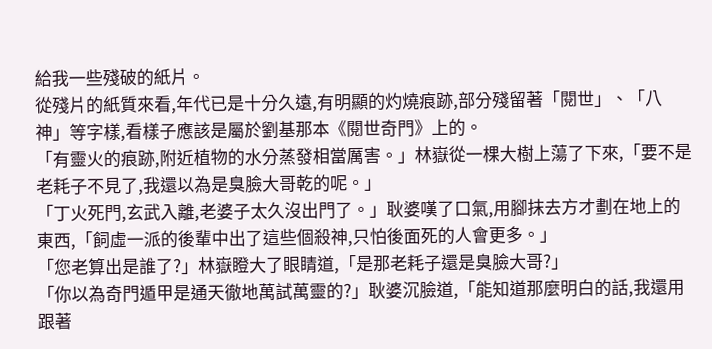給我一些殘破的紙片。
從殘片的紙質來看,年代已是十分久遠,有明顯的灼燒痕跡,部分殘留著「閱世」、「八神」等字樣,看樣子應該是屬於劉基那本《閱世奇門》上的。
「有靈火的痕跡,附近植物的水分蒸發相當厲害。」林嶽從一棵大樹上蕩了下來,「要不是老耗子不見了,我還以為是臭臉大哥乾的呢。」
「丁火死門,玄武入離,老婆子太久沒出門了。」耿婆嘆了口氣,用腳抹去方才劃在地上的東西,「飼虛一派的後輩中出了這些個殺神,只怕後面死的人會更多。」
「您老算出是誰了?」林嶽瞪大了眼睛道,「是那老耗子還是臭臉大哥?」
「你以為奇門遁甲是通天徹地萬試萬靈的?」耿婆沉臉道,「能知道那麼明白的話,我還用跟著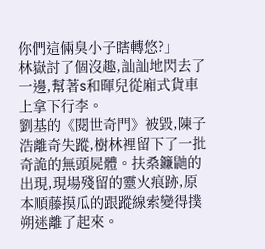你們這倆臭小子瞎轉悠?」
林嶽討了個沒趣,訕訕地閃去了一邊,幫著s和暉兒從廂式貨車上拿下行李。
劉基的《閱世奇門》被毀,陳子浩離奇失蹤,樹林裡留下了一批奇詭的無頭屍體。扶桑鐮鼬的出現,現場殘留的靈火痕跡,原本順藤摸瓜的跟蹤線索變得撲朔迷離了起來。